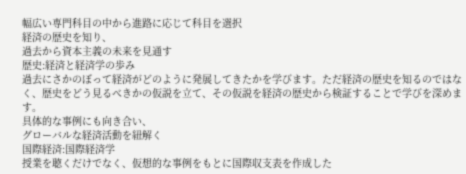幅広い専門科目の中から進路に応じて科目を選択
経済の歴史を知り、
過去から資本主義の未来を見通す
歴史:経済と経済学の歩み
過去にさかのぼって経済がどのように発展してきたかを学びます。ただ経済の歴史を知るのではなく、歴史をどう見るべきかの仮説を立て、その仮説を経済の歴史から検証することで学びを深めます。
具体的な事例にも向き合い、
グローバルな経済活動を紐解く
国際経済:国際経済学
授業を聴くだけでなく、仮想的な事例をもとに国際収支表を作成した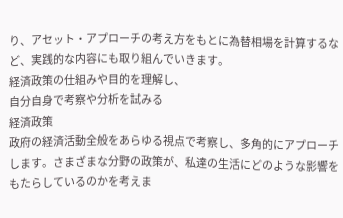り、アセット・アプローチの考え方をもとに為替相場を計算するなど、実践的な内容にも取り組んでいきます。
経済政策の仕組みや目的を理解し、
自分自身で考察や分析を試みる
経済政策
政府の経済活動全般をあらゆる視点で考察し、多角的にアプローチします。さまざまな分野の政策が、私達の生活にどのような影響をもたらしているのかを考えま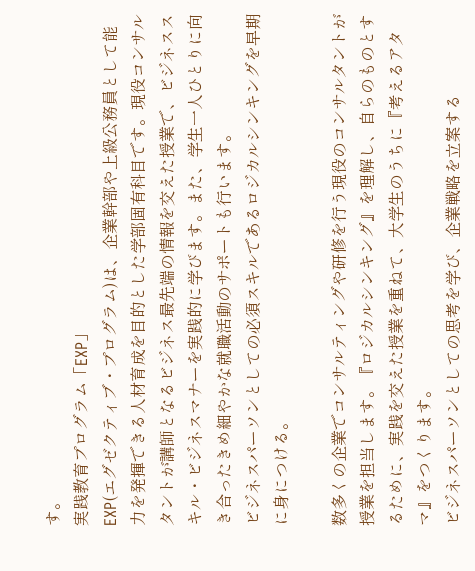す。
実践教育プログラム「EXP」
EXP(エグゼクティブ・プログラム)は、企業幹部や上級公務員として能力を発揮できる人材育成を目的とした学部固有科目です。現役コンサルタントが講師となるビジネス最先端の情報を交えた授業で、ビジネススキル・ビジネスマナーを実践的に学びます。また、学生一人ひとりに向き合ったきめ細やかな就職活動のサポートも行います。
ビジネスパーソンとしての必須スキルであるロジカルシンキングを早期に身につける。

数多くの企業でコンサルティングや研修を行う現役のコンサルタントが授業を担当します。『ロジカルシンキング』を理解し、自らのものとするために、実践を交えた授業を重ねて、大学生のうちに『考えるアタマ』をつくります。
ビジネスパーソンとしての思考を学び、企業戦略を立案する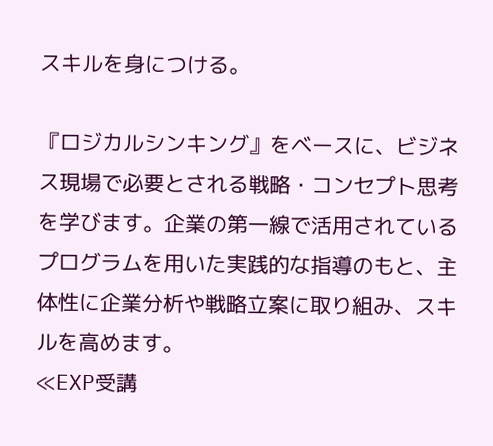スキルを身につける。

『ロジカルシンキング』をベースに、ビジネス現場で必要とされる戦略・コンセプト思考を学びます。企業の第一線で活用されているプログラムを用いた実践的な指導のもと、主体性に企業分析や戦略立案に取り組み、スキルを高めます。
≪EXP受講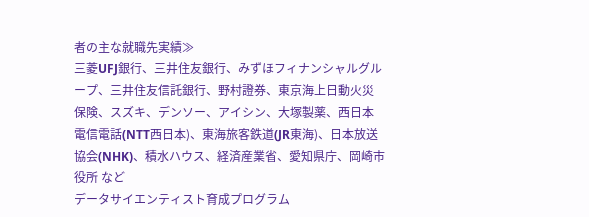者の主な就職先実績≫
三菱UFJ銀行、三井住友銀行、みずほフィナンシャルグループ、三井住友信託銀行、野村證券、東京海上日動火災保険、スズキ、デンソー、アイシン、大塚製薬、西日本電信電話(NTT西日本)、東海旅客鉄道(JR東海)、日本放送協会(NHK)、積水ハウス、経済産業省、愛知県庁、岡崎市役所 など
データサイエンティスト育成プログラム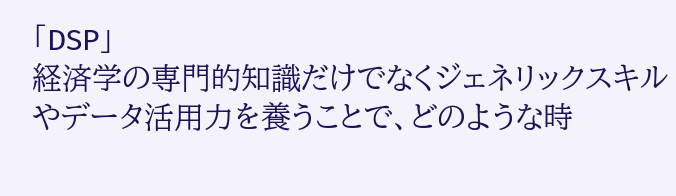「DSP」
経済学の専門的知識だけでなくジェネリックスキルやデータ活用力を養うことで、どのような時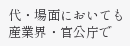代・場面においても産業界・官公庁で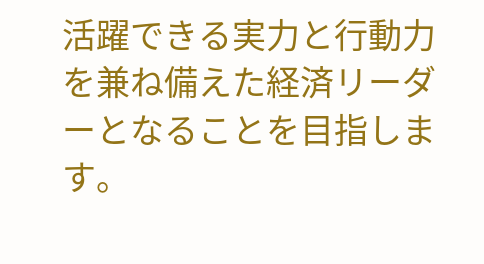活躍できる実力と行動力を兼ね備えた経済リーダーとなることを目指します。